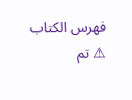فهرس الكتاب
⚠ تم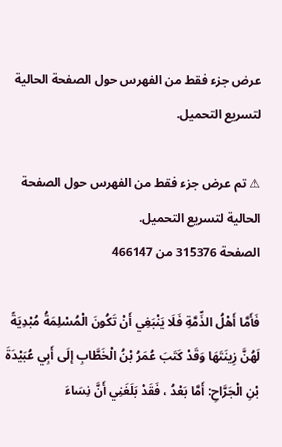عرض جزء فقط من الفهرس حول الصفحة الحالية لتسريع التحميل.

⚠ تم عرض جزء فقط من الفهرس حول الصفحة الحالية لتسريع التحميل.
الصفحة 315376 من 466147

فَأَمَّا أَهْلُ الذِّمَّةِ فَلَا يَنْبَغِي أَنْ تَكُونَ الْمُسْلِمَةُ مُبْدِيَةً لَهُنَّ زِينَتَهَا وَقَدْ كَتَبَ عُمَرُ بْنُ الْخَطَّابِ إلَى أَبِي عُبَيْدَةَ بْنِ الْجَرَّاحِ: أَمَّا بَعْدُ ، فَقَدْ بَلَغَنِي أَنَّ نِسَاءَ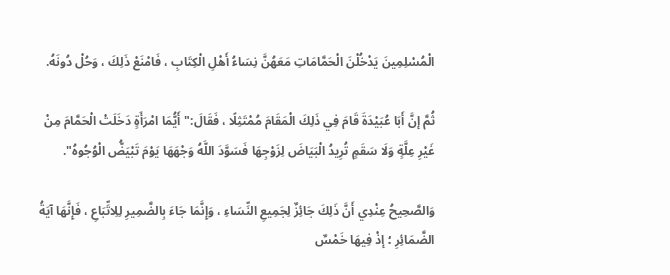الْمُسْلِمِينَ يَدْخُلْنَ الْحَمَّامَاتِ مَعَهُنَّ نِسَاءُ أَهْلِ الْكِتَابِ ، فَامْنَعْ ذَلِكَ ، وَحُلْ دُونَهُ.

ثُمَّ إنَّ أَبَا عُبَيْدَةَ قَامَ فِي ذَلِكَ الْمَقَامَ مُمْتَثِلًا ، فَقَالَ:"أَيُّمَا امْرَأَةٍ دَخَلَتْ الْحَمَّامَ مِنْ غَيْرِ عِلَّةٍ وَلَا سَقَمٍ تُرِيدُ الْبَيَاضَ لِزَوْجِهَا فَسَوَّدَ اللَّهُ وَجْهَهَا يَوْمَ تَبْيَضُّ الْوُجُوهُ".

وَالصَّحِيحُ عِنْدِي أَنَّ ذَلِكَ جَائِزٌ لِجَمِيعِ النِّسَاءِ ، وَإِنَّمَا جَاءَ بِالضَّمِيرِ لِلِاتِّبَاعِ ، فَإِنَّهَا آيَةُ الضَّمَائِرِ ؛ إذْ فِيهَا خَمْسٌ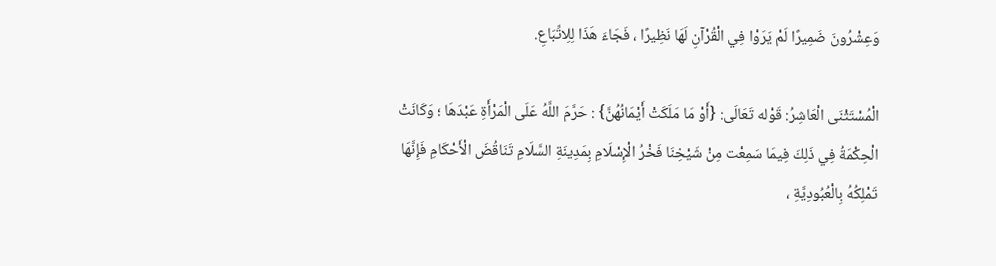وَعِشْرُونَ ضَمِيرًا لَمْ يَرَوْا فِي الْقُرْآنِ لَهَا نَظِيرًا ، فَجَاءَ هَذَا لِلِاتِّبَاعِ.

الْمُسْتَثْنَى الْعَاشِرُ: قَوْله تَعَالَى: {أَوْ مَا مَلَكَتْ أَيْمَانُهُنَّ} : حَرَّمَ اللَّهُ عَلَى الْمَرْأَةِ عَبْدَهَا ؛ وَكَانَتْ الْحِكْمَةُ فِي ذَلِكَ فِيمَا سَمِعْت مِنْ شَيْخِنَا فَخْرُ الْإِسْلَامِ بِمَدِينَةِ السَّلَامِ تَنَاقُضَ الْأَحْكَامِ فَإِنَّهَا تَمْلِكُهُ بِالْعُبُودِيَّةِ ،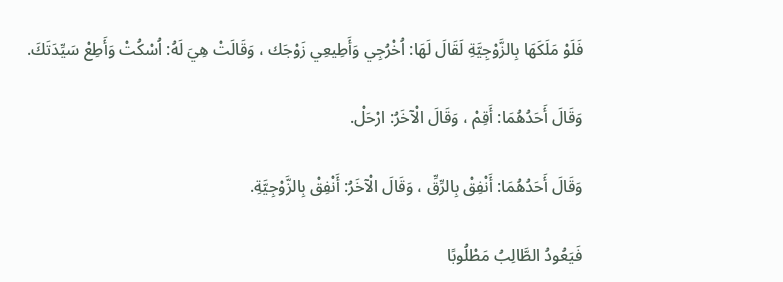فَلَوْ مَلَكَهَا بِالزَّوْجِيَّةِ لَقَالَ لَهَا: اُخْرُجِي وَأَطِيعِي زَوْجَك ، وَقَالَتْ هِيَ لَهُ: اُسْكُتْ وَأَطِعْ سَيِّدَتَكَ.

وَقَالَ أَحَدُهُمَا: أَقِمْ ، وَقَالَ الْآخَرُ: ارْحَلْ.

وَقَالَ أَحَدُهُمَا: أَنْفِقْ بِالرِّقِّ ، وَقَالَ الْآخَرُ: أَنْفِقْ بِالزَّوْجِيَّةِ.

فَيَعُودُ الطَّالِبُ مَطْلُوبًا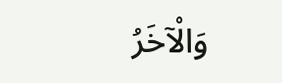وَالْآخَرُ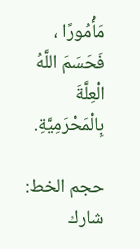مَأْمُورًا ، فَحَسَمَ اللَّهُ الْعِلَّةَ بِالْمَحْرَمِيَّةِ.

حجم الخط:
شارك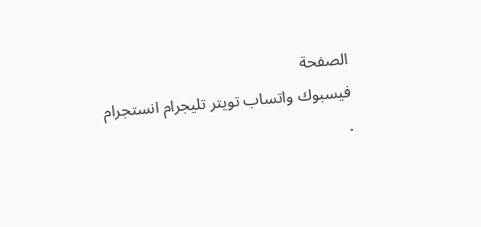الصفحة
فيسبوك واتساب تويتر تليجرام انستجرام
.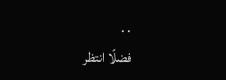. .
فضلًا انتظر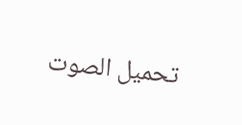تحميل الصوت